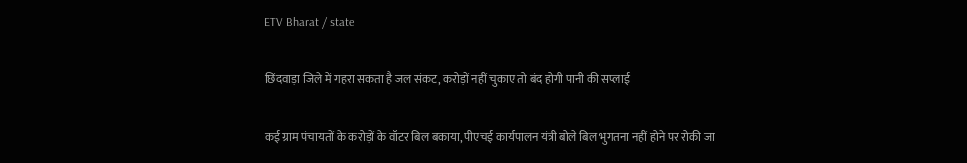ETV Bharat / state

छिंदवाड़ा जिले में गहरा सकता है जल संकट, करोड़ों नहीं चुकाए तो बंद होगी पानी की सप्लाई

कई ग्राम पंचायतों के करोड़ों के वॉटर बिल बकाया, पीएचई कार्यपालन यंत्री बोले बिल भुगतना नहीं होने पर रोकी जा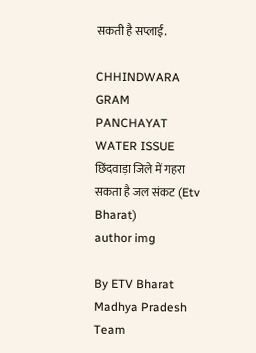सकती है सप्लाई.

CHHINDWARA GRAM PANCHAYAT WATER ISSUE
छिंदवाड़ा जिले में गहरा सकता है जल संकट (Etv Bharat)
author img

By ETV Bharat Madhya Pradesh Team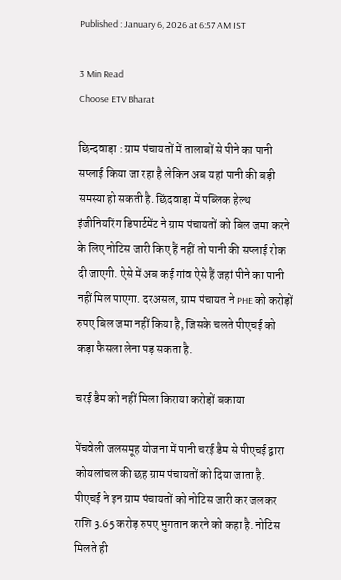Published : January 6, 2026 at 6:57 AM IST

3 Min Read
Choose ETV Bharat

छिन्दवाड़ा : ग्राम पंचायतों में तालाबों से पीने का पानी सप्लाई किया जा रहा है लेकिन अब यहां पानी की बड़ी समस्या हो सकती है. छिंदवाड़ा में पब्लिक हेल्थ इंजीनियरिंग डिपार्टमेंट ने ग्राम पंचायतों को बिल जमा करने के लिए नोटिस जारी किए हैं नहीं तो पानी की सप्लाई रोक दी जाएगी. ऐसे में अब कई गांव ऐसे हैं जहां पीने का पानी नहीं मिल पाएगा. दरअसल, ग्राम पंचायत ने PHE को करोड़ों रुपए बिल जमा नहीं किया है, जिसके चलते पीएचई को कड़ा फैसला लेना पड़ सकता है.

चरई डैम को नहीं मिला किराया करोड़ों बकाया

पेंचवेली जलसमूह योजना में पानी चरई डैम से पीएचई द्वारा कोयलांचल की छह ग्राम पंचायतों को दिया जाता है. पीएचई ने इन ग्राम पंचायतों को नोटिस जारी कर जलकर राशि 3.65 करोड़ रुपए भुगतान करने को कहा है. नोटिस मिलते ही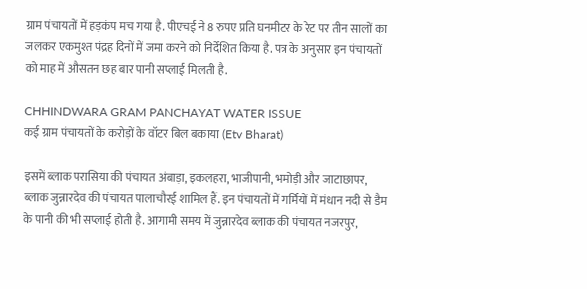ग्राम पंचायतों में हड़कंप मच गया है. पीएचई ने 8 रुपए प्रति घनमीटर के रेट पर तीन सालों का जलकर एकमुश्त पंद्रह दिनों में जमा करने को निर्देशित किया है. पत्र के अनुसार इन पंचायतों को माह में औसतन छह बार पानी सप्लाई मिलती है.

CHHINDWARA GRAM PANCHAYAT WATER ISSUE
कई ग्राम पंचायतों के करोड़ों के वॉटर बिल बकाया (Etv Bharat)

इसमें ब्लाक परासिया की पंचायत अंबाड़ा, इकलहरा, भाजीपानी, भमोड़ी और जाटाछापर, ब्लाक जुन्नारदेव की पंचायत पालाचौरई शामिल हैं. इन पंचायतों में गर्मियों में मंधान नदी से डैम के पानी की भी सप्लाई होती है. आगामी समय में जुन्नारदेव ब्लाक की पंचायत नजरपुर,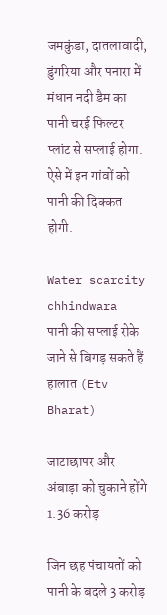जमकुंडा, दातलावादी, डुंगरिया और पनारा में मंधान नदी डैम का पानी चरई फिल्टर प्लांट से सप्लाई होगा. ऐसे में इन गांवों को पानी की दिक्कत होगी.

Water scarcity chhindwara
पानी की सप्लाई रोके जाने से बिगड़ सकते हैं हालात (Etv Bharat)

जाटाछापर और अंबाड़ा को चुकाने होंगे 1.36 करोड़

जिन छह पंचायतों को पानी के बदले 3 करोड़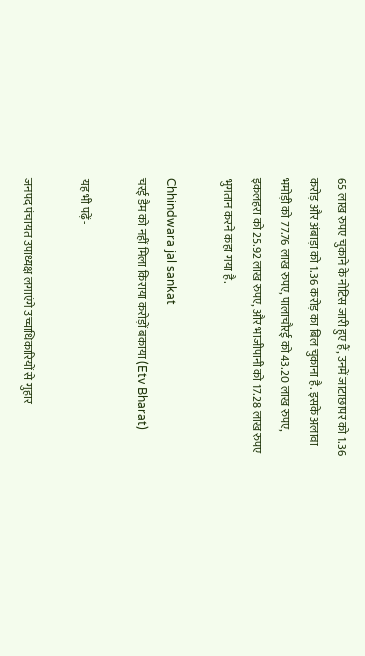65 लाख रुपए चुकाने के नोटिस जारी हुए हैं, उनमें जाटाछापर को 1.36 करोड़ और अंबाड़ा को 1.36 करोड़ का बिल चुकाना है. इसके अलावा भमोड़ी को 77.76 लाख रुपए, पालाचौरई को 43.20 लाख रुपए, इकलहरा को 25.92 लाख रुपए, और भाजीपानी को 17.28 लाख रुपए भुगतान करने कहा गया है.

Chhindwara jal sankat
चरई डैम को नहीं मिला किराया करोड़ों बकाया (Etv Bharat)

यह भी पढ़ें-

जनपद पंचायत उपाध्यक्ष लगाएंगे उच्चाधिकारियों से गुहार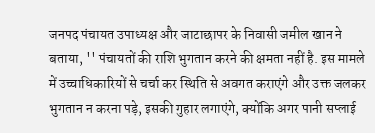जनपद पंचायत उपाध्यक्ष और जाटाछापर के निवासी जमील खान ने बताया, '' पंचायतों की राशि भुगतान करने की क्षमता नहीं है. इस मामले में उच्चाधिकारियों से चर्चा कर स्थिति से अवगत कराएंगे और उक्त जलकर भुगतान न करना पड़े, इसकी गुहार लगाएंगे, क्योंकि अगर पानी सप्लाई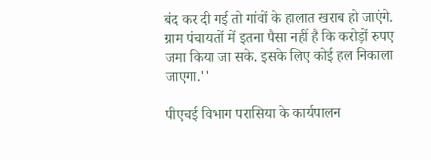बंद कर दी गई तो गांवों के हालात खराब हो जाएंगे. ग्राम पंचायतों में इतना पैसा नहीं है कि करोड़ों रुपए जमा किया जा सके. इसके लिए कोई हल निकाला जाएगा.''

पीएचई विभाग परासिया के कार्यपालन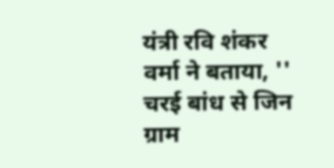यंत्री रवि शंकर वर्मा ने बताया, '' चरई बांध से जिन ग्राम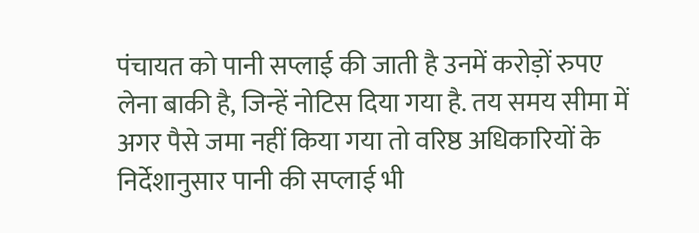पंचायत को पानी सप्लाई की जाती है उनमें करोड़ों रुपए लेना बाकी है, जिन्हें नोटिस दिया गया है. तय समय सीमा में अगर पैसे जमा नहीं किया गया तो वरिष्ठ अधिकारियों के निर्देशानुसार पानी की सप्लाई भी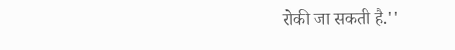रोकी जा सकती है.''